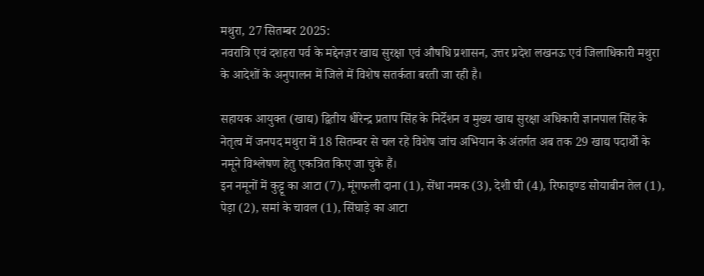मथुरा, 27 सितम्बर 2025:
नवरात्रि एवं दशहरा पर्व के मद्देनज़र खाद्य सुरक्षा एवं औषधि प्रशासन, उत्तर प्रदेश लखनऊ एवं जिलाधिकारी मथुरा के आदेशों के अनुपालन में जिले में विशेष सतर्कता बरती जा रही है।

सहायक आयुक्त (खाद्य) द्वितीय धीरेन्द्र प्रताप सिंह के निर्देशन व मुख्य खाद्य सुरक्षा अधिकारी ज्ञानपाल सिंह के नेतृत्व में जनपद मथुरा में 18 सितम्बर से चल रहे विशेष जांच अभियान के अंतर्गत अब तक 29 खाद्य पदार्थों के नमूने विश्लेषण हेतु एकत्रित किए जा चुके हैं।
इन नमूनों में कुट्टू का आटा (7), मूंगफली दाना (1), सेंधा नमक (3), देशी घी (4), रिफाइण्ड सोयाबीन तेल (1), पेड़ा (2), समां के चावल (1), सिंघाड़े का आटा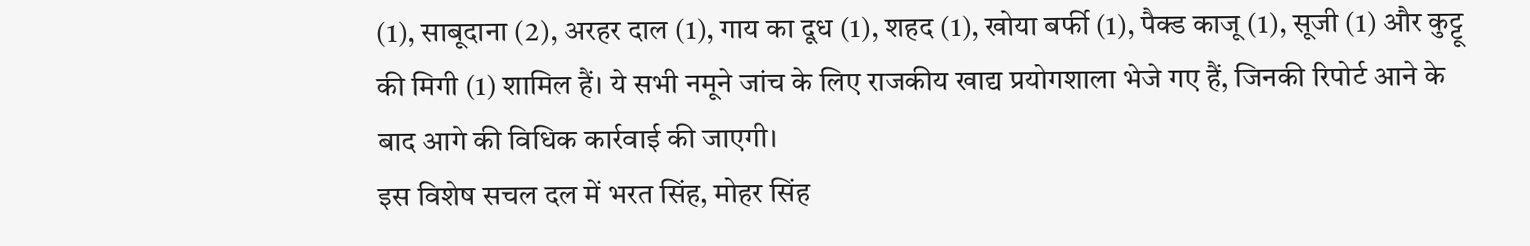(1), साबूदाना (2), अरहर दाल (1), गाय का दूध (1), शहद (1), खोया बर्फी (1), पैक्ड काजू (1), सूजी (1) और कुट्टू की मिगी (1) शामिल हैं। ये सभी नमूने जांच के लिए राजकीय खाद्य प्रयोगशाला भेजे गए हैं, जिनकी रिपोर्ट आने के बाद आगे की विधिक कार्रवाई की जाएगी।
इस विशेष सचल दल में भरत सिंह, मोहर सिंह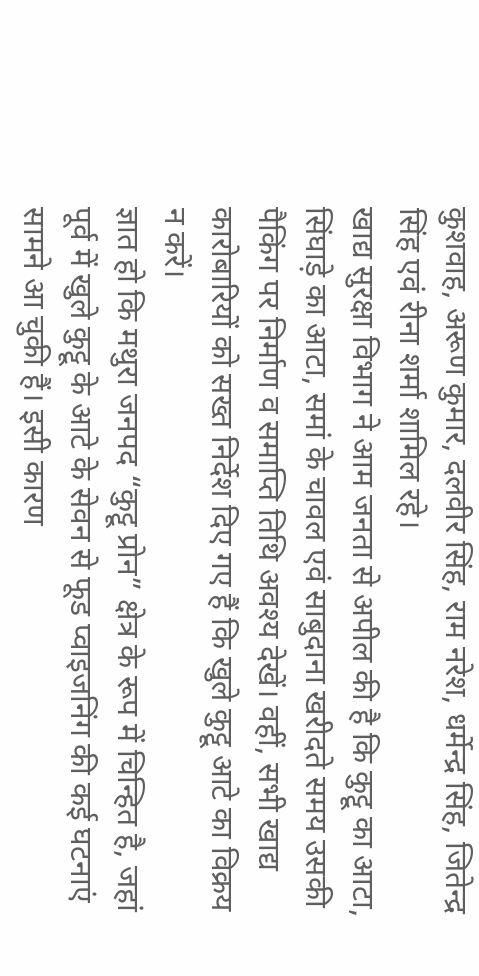कुशवाह, अरूण कुमार, दलवीर सिंह, राम नरेश, धर्मेन्द्र सिंह, जितेन्द्र सिंह एवं रीना शर्मा शामिल रहे।
खाद्य सुरक्षा विभाग ने आम जनता से अपील की है कि कुट्टू का आटा, सिंघाड़े का आटा, समां के चावल एवं साबुदाना खरीदते समय उसकी पैकिंग पर निर्माण व समाप्ति तिथि अवश्य देखें। वहीं, सभी खाद्य कारोबारियों को सख्त निर्देश दिए गए हैं कि खुले कुट्टू आटे का विक्रय न करें।
ज्ञात हो कि मथुरा जनपद “कुट्टू प्रोन” क्षेत्र के रूप में चिन्हित है, जहां पूर्व में खुले कुट्टू के आटे के सेवन से फूड प्वाइजनिंग की कई घटनाएं सामने आ चुकी हैं। इसी कारण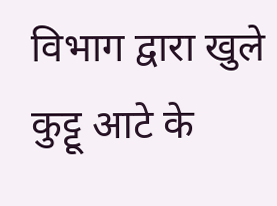विभाग द्वारा खुले कुट्टू आटे के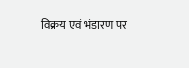विक्रय एवं भंडारण पर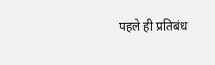पहले ही प्रतिबंध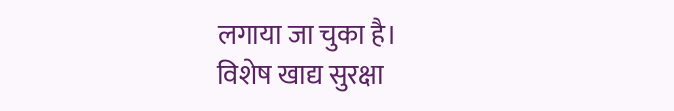लगाया जा चुका है।
विशेष खाद्य सुरक्षा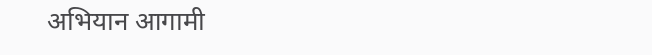अभियान आगामी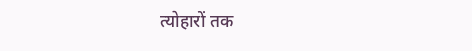त्योहारों तक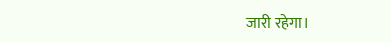जारी रहेगा।